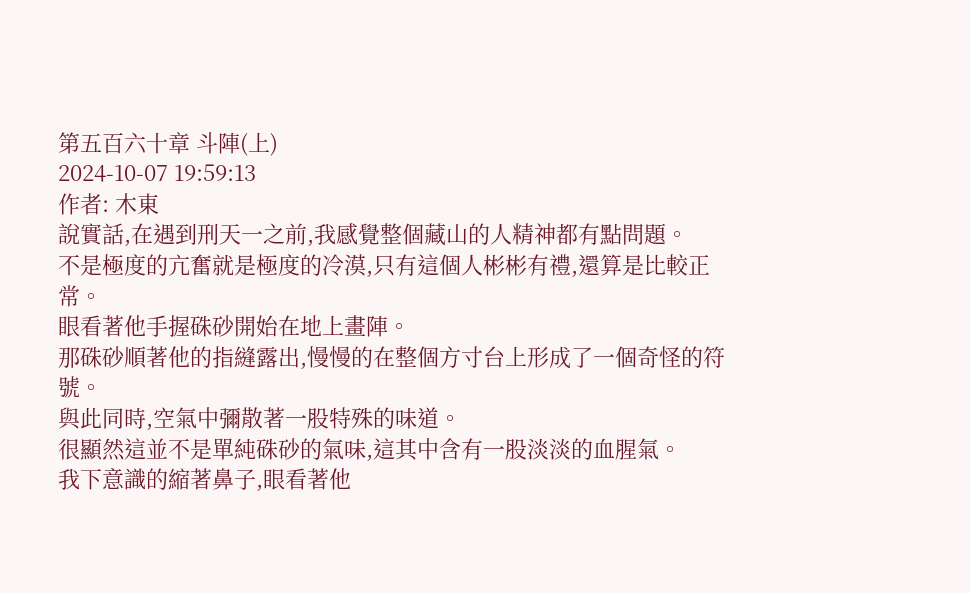第五百六十章 斗陣(上)
2024-10-07 19:59:13
作者: 木東
說實話,在遇到刑天一之前,我感覺整個藏山的人精神都有點問題。
不是極度的亢奮就是極度的冷漠,只有這個人彬彬有禮,還算是比較正常。
眼看著他手握硃砂開始在地上畫陣。
那硃砂順著他的指縫露出,慢慢的在整個方寸台上形成了一個奇怪的符號。
與此同時,空氣中彌散著一股特殊的味道。
很顯然這並不是單純硃砂的氣味,這其中含有一股淡淡的血腥氣。
我下意識的縮著鼻子,眼看著他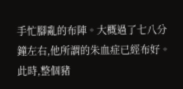手忙腳亂的布陣。大概過了七八分鐘左右,他所謂的朱血症已經布好。
此時,整個豬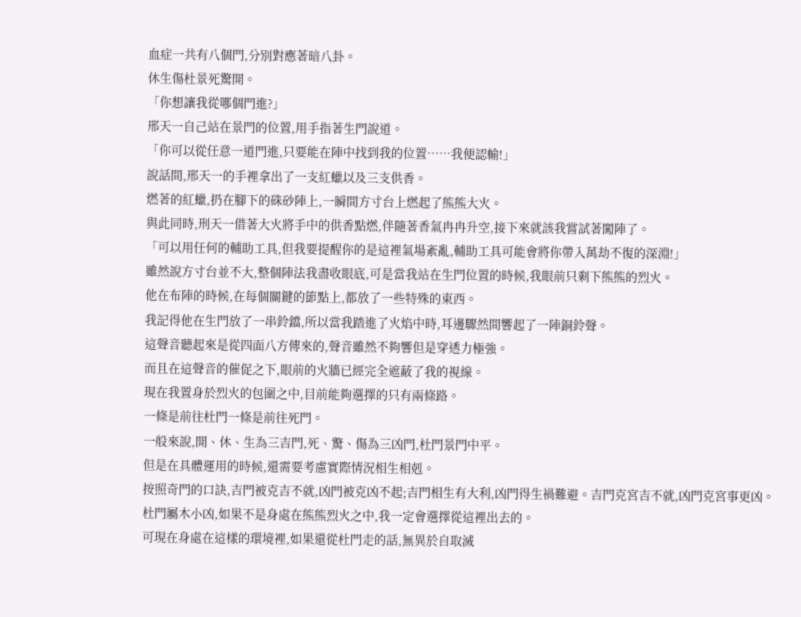血症一共有八個門,分別對應著暗八卦。
休生傷杜景死驚開。
「你想讓我從哪個門進?」
邢天一自己站在景門的位置,用手指著生門說道。
「你可以從任意一道門進,只要能在陣中找到我的位置……我便認輸!」
說話間,邢天一的手裡拿出了一支紅蠟以及三支供香。
燃著的紅蠟,扔在腳下的硃砂陣上,一瞬間方寸台上燃起了熊熊大火。
與此同時,刑天一借著大火將手中的供香點燃,伴隨著香氣冉冉升空,接下來就該我嘗試著闖陣了。
「可以用任何的輔助工具,但我要提醒你的是這裡氣場紊亂,輔助工具可能會將你帶入萬劫不復的深淵!」
雖然說方寸台並不大,整個陣法我盡收眼底,可是當我站在生門位置的時候,我眼前只剩下熊熊的烈火。
他在布陣的時候,在每個關鍵的節點上,都放了一些特殊的東西。
我記得他在生門放了一串鈴鐺,所以當我踏進了火焰中時,耳邊驟然間響起了一陣銅鈴聲。
這聲音聽起來是從四面八方傳來的,聲音雖然不夠響但是穿透力極強。
而且在這聲音的催促之下,眼前的火牆已經完全遮蔽了我的視線。
現在我置身於烈火的包圍之中,目前能夠選擇的只有兩條路。
一條是前往杜門一條是前往死門。
一般來說,開、休、生為三吉門,死、驚、傷為三凶門,杜門景門中平。
但是在具體運用的時候,還需要考慮實際情況相生相剋。
按照奇門的口訣,吉門被克吉不就,凶門被克凶不起;吉門相生有大利,凶門得生禍難避。吉門克宮吉不就,凶門克宮事更凶。
杜門屬木小凶,如果不是身處在熊熊烈火之中,我一定會選擇從這裡出去的。
可現在身處在這樣的環境裡,如果還從杜門走的話,無異於自取滅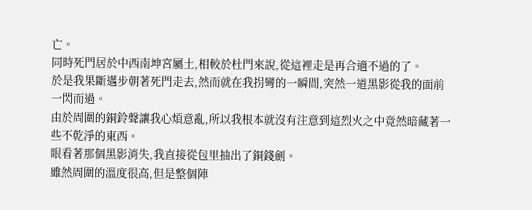亡。
同時死門居於中西南坤宮屬土,相較於杜門來說,從這裡走是再合適不過的了。
於是我果斷邁步朝著死門走去,然而就在我拐彎的一瞬間,突然一道黑影從我的面前一閃而過。
由於周圍的銅鈴聲讓我心煩意亂,所以我根本就沒有注意到這烈火之中竟然暗藏著一些不乾淨的東西。
眼看著那個黑影消失,我直接從包里抽出了銅錢劍。
雖然周圍的溫度很高,但是整個陣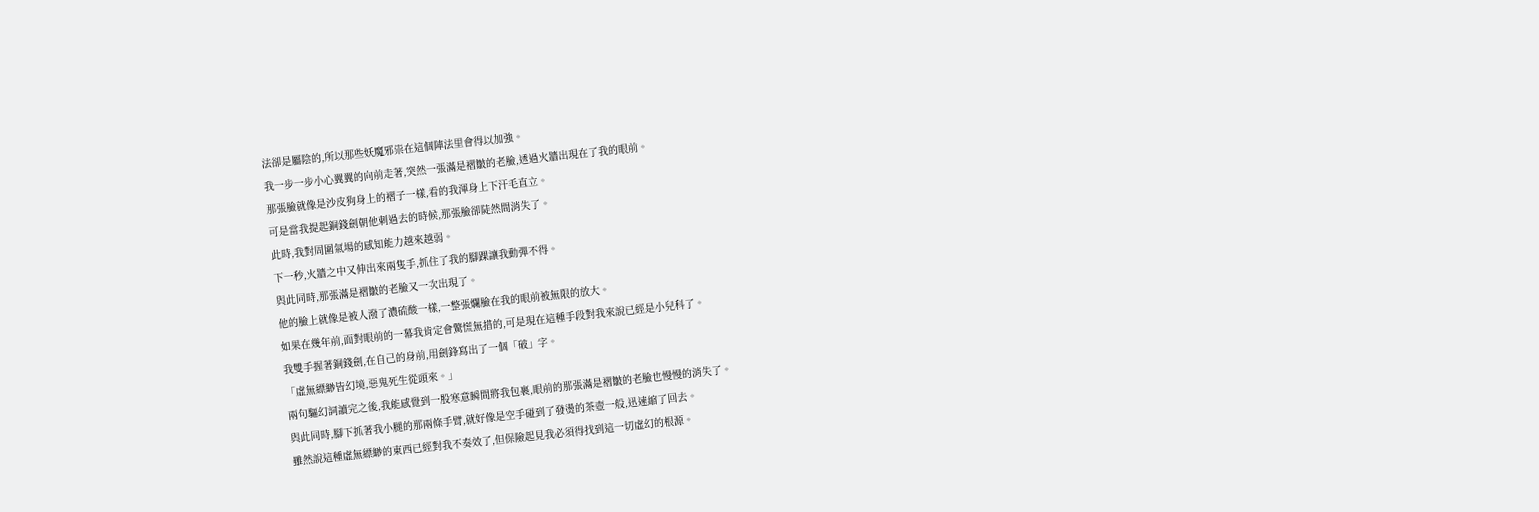法卻是屬陰的,所以那些妖魔邪祟在這個陣法里會得以加強。
我一步一步小心翼翼的向前走著,突然一張滿是褶皺的老臉,透過火牆出現在了我的眼前。
那張臉就像是沙皮狗身上的褶子一樣,看的我渾身上下汗毛直立。
可是當我提起銅錢劍朝他刺過去的時候,那張臉卻陡然間消失了。
此時,我對周圍氣場的感知能力越來越弱。
下一秒,火牆之中又伸出來兩隻手,抓住了我的腳踝讓我動彈不得。
與此同時,那張滿是褶皺的老臉又一次出現了。
他的臉上就像是被人潑了濃硫酸一樣,一整張爛臉在我的眼前被無限的放大。
如果在幾年前,面對眼前的一幕我肯定會驚慌無措的,可是現在這種手段對我來說已經是小兒科了。
我雙手握著銅錢劍,在自己的身前,用劍鋒寫出了一個「破」字。
「虛無縹緲皆幻境,惡鬼死生從頭來。」
兩句驅幻詞讀完之後,我能感覺到一股寒意瞬間將我包裹,眼前的那張滿是褶皺的老臉也慢慢的消失了。
與此同時,腳下抓著我小腿的那兩條手臂,就好像是空手碰到了發燙的茶壺一般,迅速縮了回去。
雖然說這種虛無縹緲的東西已經對我不奏效了,但保險起見我必須得找到這一切虛幻的根源。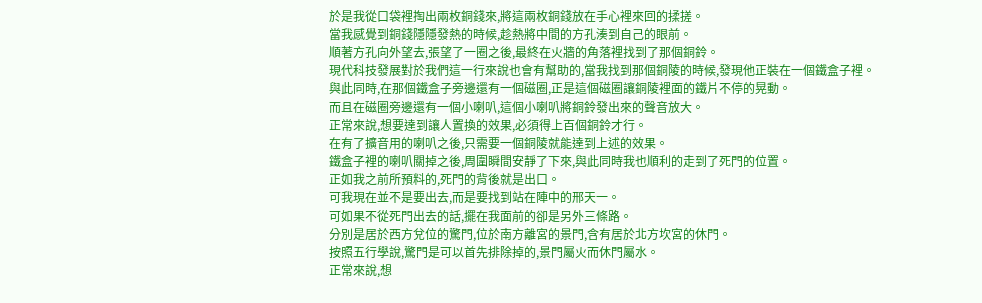於是我從口袋裡掏出兩枚銅錢來,將這兩枚銅錢放在手心裡來回的揉搓。
當我感覺到銅錢隱隱發熱的時候,趁熱將中間的方孔湊到自己的眼前。
順著方孔向外望去,張望了一圈之後,最終在火牆的角落裡找到了那個銅鈴。
現代科技發展對於我們這一行來說也會有幫助的,當我找到那個銅陵的時候,發現他正裝在一個鐵盒子裡。
與此同時,在那個鐵盒子旁邊還有一個磁圈,正是這個磁圈讓銅陵裡面的鐵片不停的晃動。
而且在磁圈旁邊還有一個小喇叭,這個小喇叭將銅鈴發出來的聲音放大。
正常來說,想要達到讓人置換的效果,必須得上百個銅鈴才行。
在有了擴音用的喇叭之後,只需要一個銅陵就能達到上述的效果。
鐵盒子裡的喇叭關掉之後,周圍瞬間安靜了下來,與此同時我也順利的走到了死門的位置。
正如我之前所預料的,死門的背後就是出口。
可我現在並不是要出去,而是要找到站在陣中的邢天一。
可如果不從死門出去的話,擺在我面前的卻是另外三條路。
分別是居於西方兌位的驚門,位於南方離宮的景門,含有居於北方坎宮的休門。
按照五行學說,驚門是可以首先排除掉的,景門屬火而休門屬水。
正常來說,想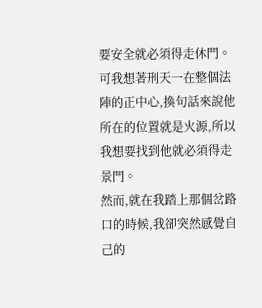要安全就必須得走休門。
可我想著刑天一在整個法陣的正中心,換句話來說他所在的位置就是火源,所以我想要找到他就必須得走景門。
然而,就在我踏上那個岔路口的時候,我卻突然感覺自己的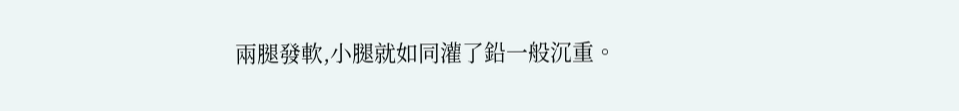兩腿發軟,小腿就如同灌了鉛一般沉重。